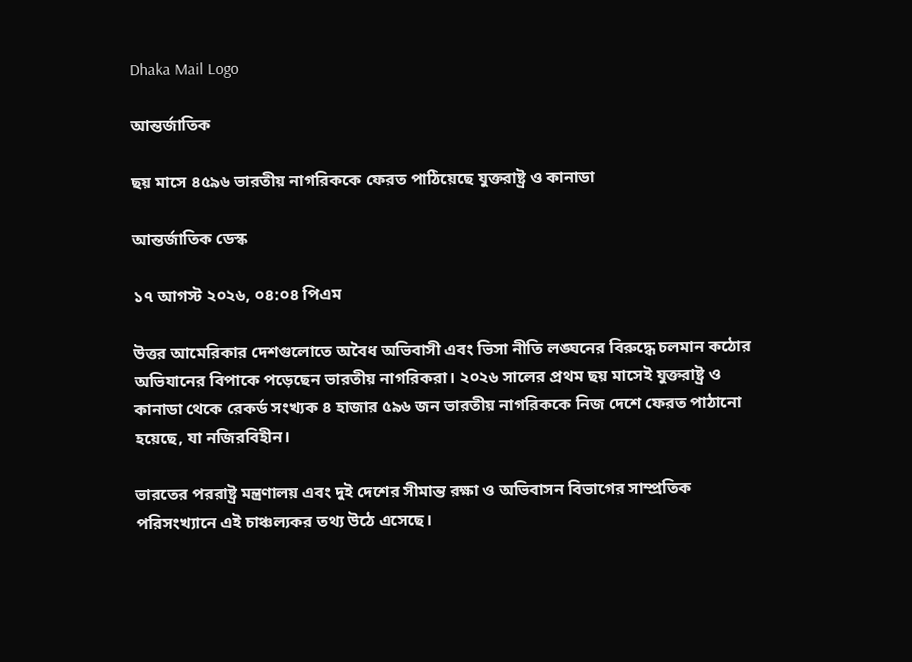Dhaka Mail Logo

আন্তর্জাতিক

ছয় মাসে ৪৫৯৬ ভারতীয় নাগরিককে ফেরত পাঠিয়েছে যুক্তরাষ্ট্র ও কানাডা

আন্তর্জাতিক ডেস্ক

১৭ আগস্ট ২০২৬, ০৪:০৪ পিএম

উত্তর আমেরিকার দেশগুলোতে অবৈধ অভিবাসী এবং ভিসা নীতি লঙ্ঘনের বিরুদ্ধে চলমান কঠোর অভিযানের বিপাকে পড়েছেন ভারতীয় নাগরিকরা। ২০২৬ সালের প্রথম ছয় মাসেই যুক্তরাষ্ট্র ও কানাডা থেকে রেকর্ড সংখ্যক ৪ হাজার ৫৯৬ জন ভারতীয় নাগরিককে নিজ দেশে ফেরত পাঠানো হয়েছে, যা নজিরবিহীন।

ভারতের পররাষ্ট্র মন্ত্রণালয় এবং দুই দেশের সীমান্ত রক্ষা ও অভিবাসন বিভাগের সাম্প্রতিক পরিসংখ্যানে এই চাঞ্চল্যকর তথ্য উঠে এসেছে।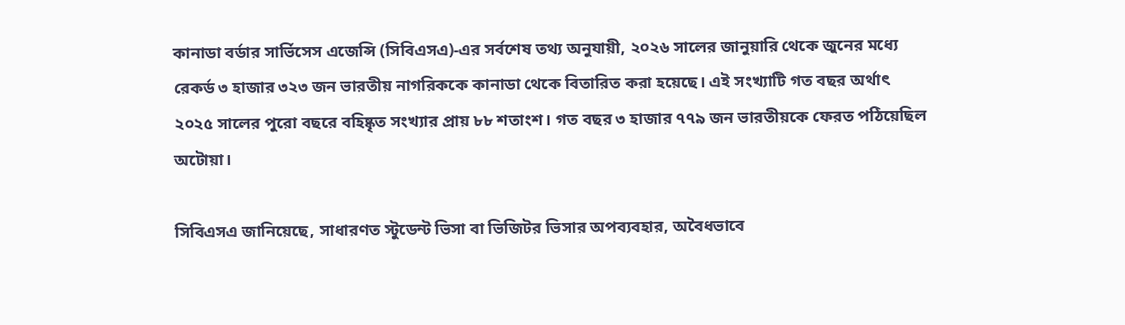কানাডা বর্ডার সার্ভিসেস এজেন্সি (সিবিএসএ)-এর সর্বশেষ তথ্য অনুযায়ী, ২০২৬ সালের জানুয়ারি থেকে জুনের মধ্যে রেকর্ড ৩ হাজার ৩২৩ জন ভারতীয় নাগরিককে কানাডা থেকে বিতারিত করা হয়েছে। এই সংখ্যাটি গত বছর অর্থাৎ ২০২৫ সালের পুরো বছরে বহিষ্কৃত সংখ্যার প্রায় ৮৮ শতাংশ। গত বছর ৩ হাজার ৭৭৯ জন ভারতীয়কে ফেরত পঠিয়েছিল অটোয়া।

সিবিএসএ জানিয়েছে, সাধারণত স্টুডেন্ট ভিসা বা ভিজিটর ভিসার অপব্যবহার, অবৈধভাবে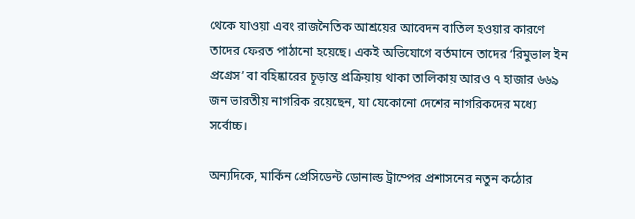থেকে যাওয়া এবং রাজনৈতিক আশ্রয়ের আবেদন বাতিল হওয়ার কারণে তাদের ফেরত পাঠানো হয়েছে। একই অভিযোগে বর্তমানে তাদের ‘রিমুভাল ইন প্রগ্রেস’ বা বহিষ্কারের চূড়ান্ত প্রক্রিয়ায় থাকা তালিকায় আরও ৭ হাজার ৬৬৯ জন ভারতীয় নাগরিক রয়েছেন, যা যেকোনো দেশের নাগরিকদের মধ্যে সর্বোচ্চ।

অন্যদিকে, মার্কিন প্রেসিডেন্ট ডোনাল্ড ট্রাম্পের প্রশাসনের নতুন কঠোর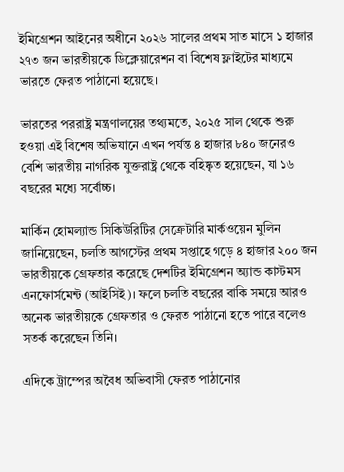ইমিগ্রেশন আইনের অধীনে ২০২৬ সালের প্রথম সাত মাসে ১ হাজার ২৭৩ জন ভারতীয়কে ডিক্লেয়ারেশন বা বিশেষ ফ্লাইটের মাধ্যমে ভারতে ফেরত পাঠানো হয়েছে।

ভারতের পররাষ্ট্র মন্ত্রণালয়ের তথ্যমতে, ২০২৫ সাল থেকে শুরু হওয়া এই বিশেষ অভিযানে এখন পর্যন্ত ৪ হাজার ৮৪০ জনেরও বেশি ভারতীয় নাগরিক যুক্তরাষ্ট্র থেকে বহিষ্কৃত হয়েছেন, যা ১৬ বছরের মধ্যে সর্বোচ্চ।

মার্কিন হোমল্যান্ড সিকিউরিটির সেক্রেটারি মার্কওয়েন মুলিন জানিয়েছেন, চলতি আগস্টের প্রথম সপ্তাহে গড়ে ৪ হাজার ২০০ জন ভারতীয়কে গ্রেফতার করেছে দেশটির ইমিগ্রেশন অ্যান্ড কাস্টমস এনফোর্সমেন্ট (আইসিই)। ফলে চলতি বছরের বাকি সময়ে আরও অনেক ভারতীয়কে গ্রেফতার ও ফেরত পাঠানো হতে পারে বলেও সতর্ক করেছেন তিনি।

এদিকে ট্রাম্পের অবৈধ অভিবাসী ফেরত পাঠানোর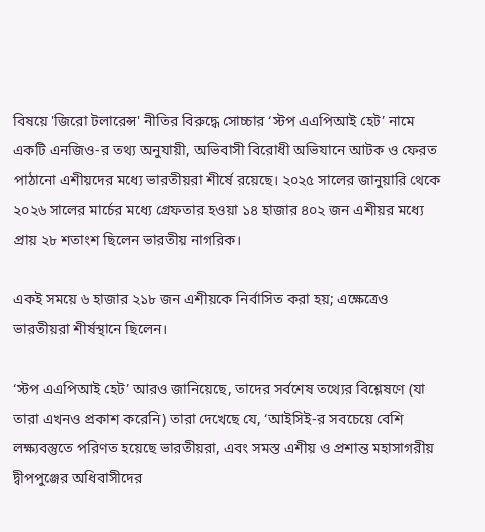বিষয়ে 'জিরো টলারেন্স' নীতির বিরুদ্ধে সোচ্চার ‘স্টপ এএপিআই হেট’ নামে একটি এনজিও-র তথ্য অনুযায়ী, অভিবাসী বিরোধী অভিযানে আটক ও ফেরত পাঠানো এশীয়দের মধ্যে ভারতীয়রা শীর্ষে রয়েছে। ২০২৫ সালের জানুয়ারি থেকে ২০২৬ সালের মার্চের মধ্যে গ্রেফতার হওয়া ১৪ হাজার ৪০২ জন এশীয়র মধ্যে প্রায় ২৮ শতাংশ ছিলেন ভারতীয় নাগরিক।

একই সময়ে ৬ হাজার ২১৮ জন এশীয়কে নির্বাসিত করা হয়; এক্ষেত্রেও ভারতীয়রা শীর্ষস্থানে ছিলেন।

‘স্টপ এএপিআই হেট’ আরও জানিয়েছে, তাদের সর্বশেষ তথ্যের বিশ্লেষণে (যা তারা এখনও প্রকাশ করেনি) তারা দেখেছে যে, ‘আইসিই-র সবচেয়ে বেশি লক্ষ্যবস্তুতে পরিণত হয়েছে ভারতীয়রা, এবং সমস্ত এশীয় ও প্রশান্ত মহাসাগরীয় দ্বীপপুঞ্জের অধিবাসীদের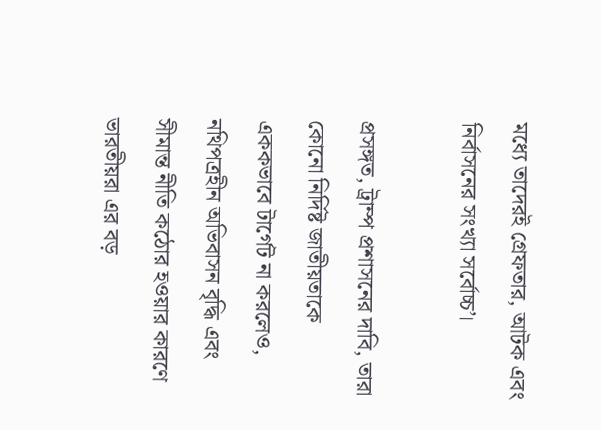মধ্যে তাদেরই গ্রেফতার, আটক এবং নির্বাসনের সংখ্যা সর্বোচ্চ’।

প্রসঙ্গত, ট্রাম্প প্রশাসনের দাবি, তারা কোনো নির্দিষ্ট জাতীয়তাকে এককভাবে টার্গেট না করলেও, নথিপত্রহীন অভিবাসন বৃদ্ধি এবং সীমান্ত নীতি কঠোর হওয়ার কারণে ভারতীয়রা এর বড়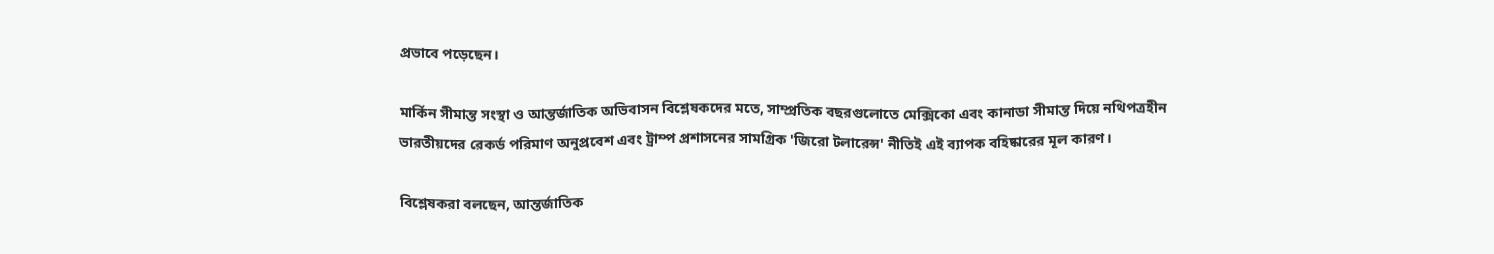প্রভাবে পড়েছেন।

মার্কিন সীমান্ত সংস্থা ও আন্তর্জাতিক অভিবাসন বিশ্লেষকদের মতে, সাম্প্রতিক বছরগুলোতে মেক্সিকো এবং কানাডা সীমান্ত দিয়ে নথিপত্রহীন ভারতীয়দের রেকর্ড পরিমাণ অনুপ্রবেশ এবং ট্রাম্প প্রশাসনের সামগ্রিক 'জিরো টলারেন্স' নীতিই এই ব্যাপক বহিষ্কারের মূল কারণ।

বিশ্লেষকরা বলছেন, আন্তর্জাতিক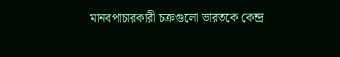মানবপাচারকারী চক্রগুলো ভারতকে কেন্দ্র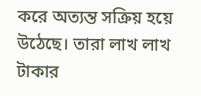করে অত্যন্ত সক্রিয় হয়ে উঠেছে। তারা লাখ লাখ টাকার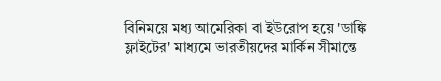বিনিময়ে মধ্য আমেরিকা বা ইউরোপ হয়ে 'ডাঙ্কি ফ্লাইটের' মাধ্যমে ভারতীয়দের মার্কিন সীমান্তে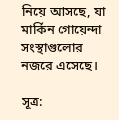নিয়ে আসছে, যা মার্কিন গোয়েন্দা সংস্থাগুলোর নজরে এসেছে।

সূত্র: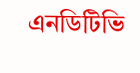এনডিটিভি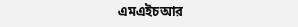এমএইচআর